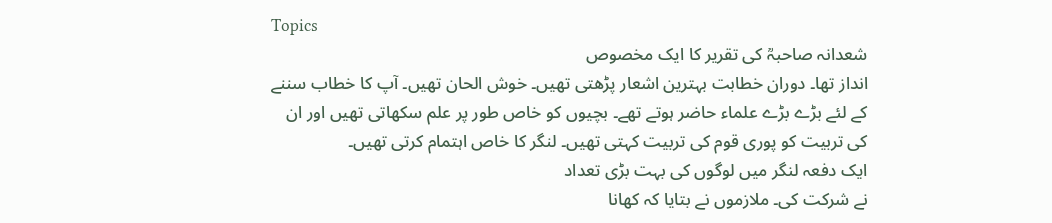Topics
شعدانہ صاحبہؒ کی تقریر کا ایک مخصوص
انداز تھا۔ دوران خطابت بہترین اشعار پڑھتی تھیں۔ خوش الحان تھیں۔ آپ کا خطاب سننے
کے لئے بڑے بڑے علماء حاضر ہوتے تھے۔ بچیوں کو خاص طور پر علم سکھاتی تھیں اور ان
کی تربیت کو پوری قوم کی تربیت کہتی تھیں۔ لنگر کا خاص اہتمام کرتی تھیں۔
ایک دفعہ لنگر میں لوگوں کی بہت بڑی تعداد
نے شرکت کی۔ ملازموں نے بتایا کہ کھانا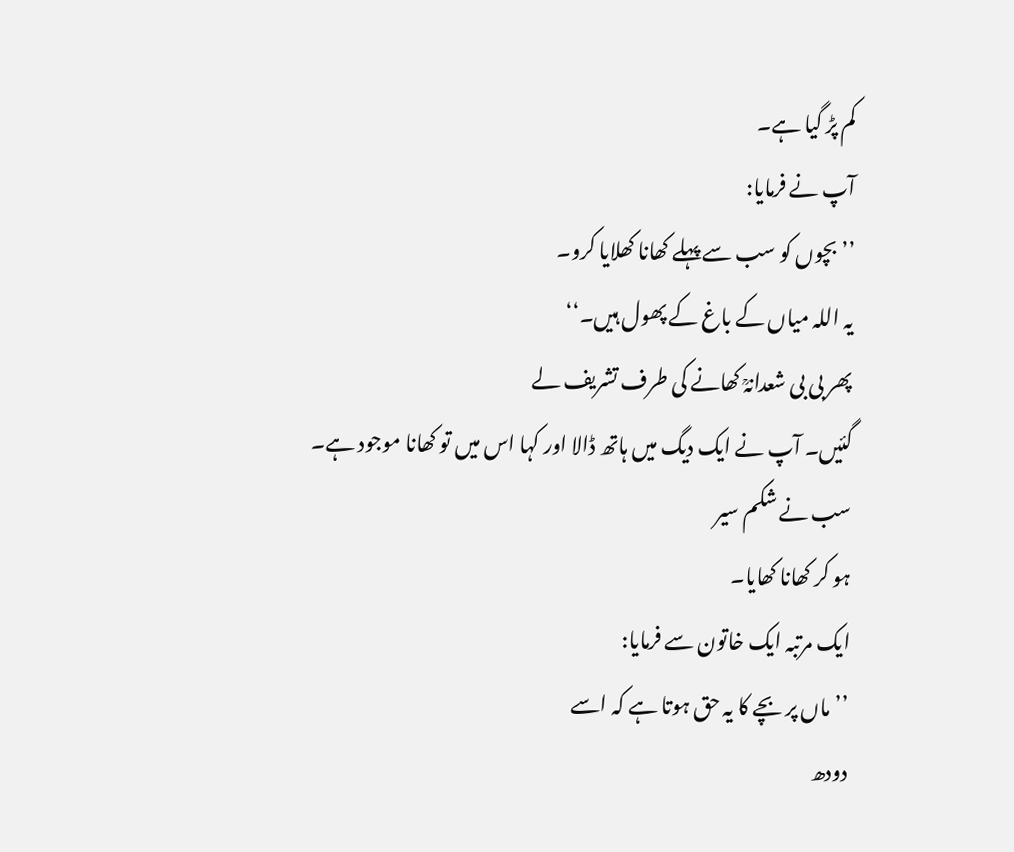کم پڑ گیا ہے۔
آپ نے فرمایا:
’’بچوں کو سب سے پہلے کھانا کھلایا کرو۔
یہ اللہ میاں کے باغ کے پھول ہیں۔‘‘
پھر بی بی شعدانہؒ کھانے کی طرف تشریف لے
گئیں۔ آپ نے ایک دیگ میں ہاتھ ڈالا اور کہا اس میں تو کھانا موجود ہے۔ سب نے شکم سیر
ہو کر کھانا کھایا۔
ایک مرتبہ ایک خاتون سے فرمایا:
’’ماں پر بچے کا یہ حق ہوتا ہے کہ اسے
دودھ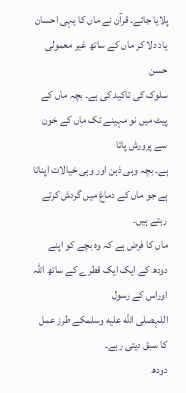پلایا جائے۔ قرآن نے ماں کا یہی احسان یاد دلا کر ماں کے ساتھ غیر معمولی حسن
سلوک کی تاکید کی ہے۔ بچہ ماں کے پیٹ میں نو مہینے تک ماں کے خون سے پرورش پاتا
ہے۔ بچہ وہی ذہن اور وہی خیالات اپناتا ہے جو ماں کے دماغ میں گردش کرتے رہتے ہیں۔
ماں کا فرض ہے کہ وہ بچے کو اپنے دودھ کے ایک ایک قطرے کے ساتھ اللہ اوراس کے رسول
اللہصلى الله عليه وسلمکے طرز عمل کا سبق دیتی رہے۔
دودھ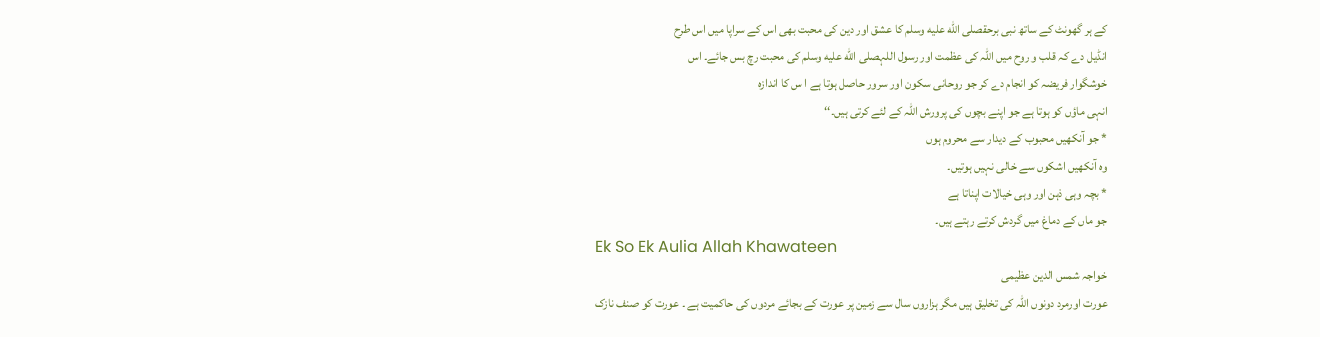کے ہر گھونٹ کے ساتھ نبی برحقصلى الله عليه وسلم کا عشق اور دین کی محبت بھی اس کے سراپا میں اس طرح
انڈیل دے کہ قلب و روح میں اللہ کی عظمت اور رسول اللہصلى الله عليه وسلم کی محبت رچ بس جائے۔ اس
خوشگوار فریضہ کو انجام دے کر جو روحانی سکون اور سرور حاصل ہوتا ہے ا س کا اندازہ
انہی ماؤں کو ہوتا ہے جو اپنے بچوں کی پرورش اللہ کے لئے کرتی ہیں۔‘‘
* جو آنکھیں محبوب کے دیدار سے محروم ہوں
وہ آنکھیں اشکوں سے خالی نہیں ہوتیں۔
* بچہ وہی ذہن اور وہی خیالات اپناتا ہے
جو ماں کے دماغ میں گردش کرتے رہتے ہیں۔
Ek So Ek Aulia Allah Khawateen
خواجہ شمس الدین عظیمی
عورت اورمرد دونوں اللہ کی تخلیق ہیں مگر ہزاروں سال سے زمین پر عورت کے بجائے مردوں کی حاکمیت ہے ۔ عورت کو صنف نازک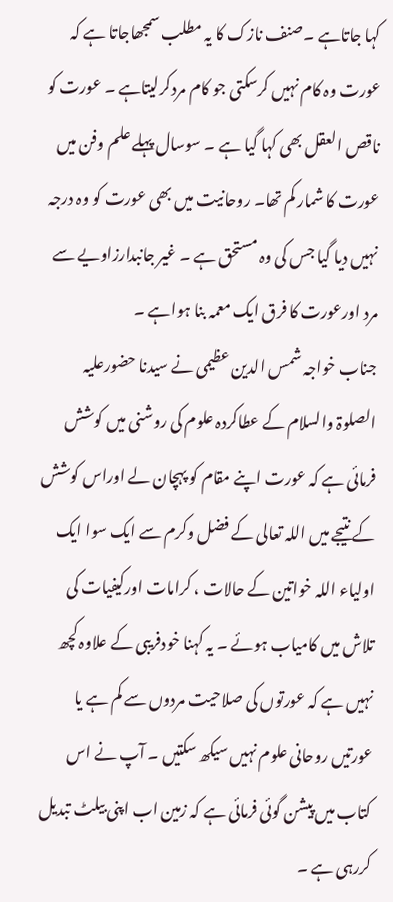کہا جاتاہے ۔صنف نازک کا یہ مطلب سمجھاجاتا ہے کہ عورت وہ کام نہیں کرسکتی جو کام مردکرلیتاہے ۔ عورت کو ناقص العقل بھی کہا گیا ہے ۔ سوسال پہلے علم وفن میں عورت کا شمار کم تھا۔ روحانیت میں بھی عورت کو وہ درجہ نہیں دیا گیا جس کی وہ مستحق ہے ۔ غیر جانبدارزاویے سے مرد اورعورت کا فرق ایک معمہ بنا ہواہے ۔
جناب خواجہ شمس الدین عظیمی نے سیدنا حضورعلیہ الصلوۃ والسلام کے عطاکردہ علوم کی روشنی میں کوشش فرمائی ہے کہ عورت اپنے مقام کو پہچان لے اوراس کوشش کے نتیجے میں اللہ تعالی کے فضل وکرم سے ایک سوا ایک اولیاء اللہ خواتین کے حالات ، کرامات اورکیفیات کی تلاش میں کامیاب ہوئے ۔ یہ کہنا خودفریبی کے علاوہ کچھ نہیں ہے کہ عورتوں کی صلاحیت مردوں سے کم ہے یا عورتیں روحانی علوم نہیں سیکھ سکتیں ۔ آپ نے اس کتاب میں پیشن گوئی فرمائی ہے کہ زمین اب اپنی بیلٹ تبدیل کررہی ہے ۔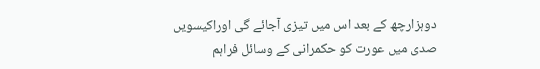دوہزارچھ کے بعد اس میں تیزی آجائے گی اوراکیسویں صدی میں عورت کو حکمرانی کے وسائل فراہم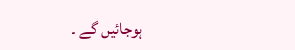ہوجائیں گے ۔